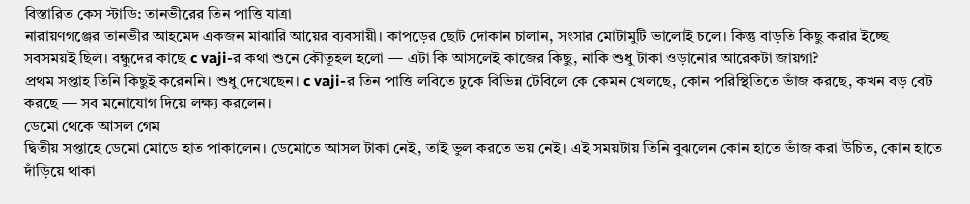বিস্তারিত কেস স্টাডি: তানভীরের তিন পাত্তি যাত্রা
নারায়ণগঞ্জের তানভীর আহমেদ একজন মাঝারি আয়ের ব্যবসায়ী। কাপড়ের ছোট দোকান চালান, সংসার মোটামুটি ভালোই চলে। কিন্তু বাড়তি কিছু করার ইচ্ছে সবসময়ই ছিল। বন্ধুদের কাছে c vaji-র কথা শুনে কৌতূহল হলো — এটা কি আসলেই কাজের কিছু, নাকি শুধু টাকা ওড়ানোর আরেকটা জায়গা?
প্রথম সপ্তাহ তিনি কিছুই করেননি। শুধু দেখেছেন। c vaji-র তিন পাত্তি লবিতে ঢুকে বিভিন্ন টেবিলে কে কেমন খেলছে, কোন পরিস্থিতিতে ভাঁজ করছে, কখন বড় বেট করছে — সব মনোযোগ দিয়ে লক্ষ্য করলেন।
ডেমো থেকে আসল গেম
দ্বিতীয় সপ্তাহে ডেমো মোডে হাত পাকালেন। ডেমোতে আসল টাকা নেই, তাই ভুল করতে ভয় নেই। এই সময়টায় তিনি বুঝলেন কোন হাতে ভাঁজ করা উচিত, কোন হাতে দাঁড়িয়ে থাকা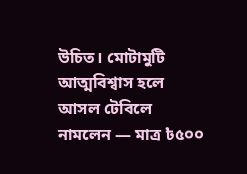উচিত। মোটামুটি আত্মবিশ্বাস হলে আসল টেবিলে নামলেন — মাত্র ৳৫০০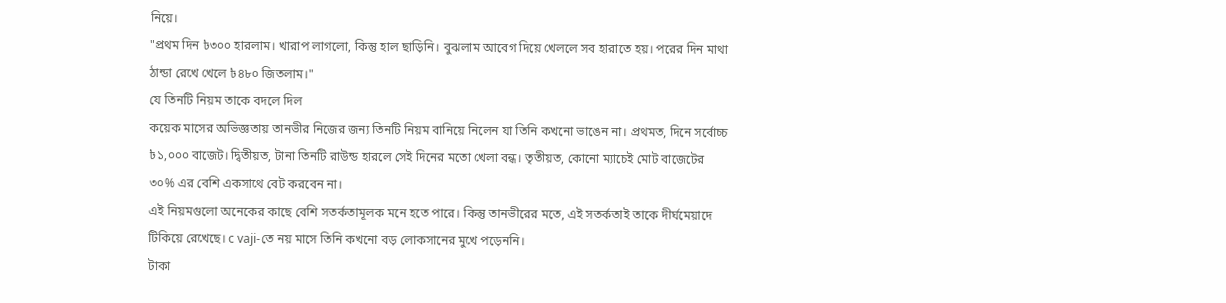নিয়ে।
"প্রথম দিন ৳৩০০ হারলাম। খারাপ লাগলো, কিন্তু হাল ছাড়িনি। বুঝলাম আবেগ দিয়ে খেললে সব হারাতে হয়। পরের দিন মাথা ঠান্ডা রেখে খেলে ৳৪৮০ জিতলাম।"
যে তিনটি নিয়ম তাকে বদলে দিল
কয়েক মাসের অভিজ্ঞতায় তানভীর নিজের জন্য তিনটি নিয়ম বানিয়ে নিলেন যা তিনি কখনো ভাঙেন না। প্রথমত, দিনে সর্বোচ্চ ৳১,০০০ বাজেট। দ্বিতীয়ত, টানা তিনটি রাউন্ড হারলে সেই দিনের মতো খেলা বন্ধ। তৃতীয়ত, কোনো ম্যাচেই মোট বাজেটের ৩০% এর বেশি একসাথে বেট করবেন না।
এই নিয়মগুলো অনেকের কাছে বেশি সতর্কতামূলক মনে হতে পারে। কিন্তু তানভীরের মতে, এই সতর্কতাই তাকে দীর্ঘমেয়াদে টিকিয়ে রেখেছে। c vaji-তে নয় মাসে তিনি কখনো বড় লোকসানের মুখে পড়েননি।
টাকা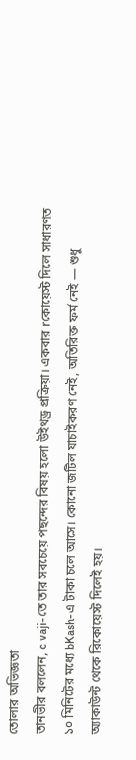তোলার অভিজ্ঞতা
তানভীর বললেন, c vaji-তে তার সবচেয়ে পছন্দের বিষয় হলো উইথড্র প্রক্রিয়া। একবার rকোয়েস্ট দিলে সাধারণত ১০ মিনিটের মধ্যে bKash-এ টাকা চলে আসে। কোনো জটিল যাচাইকরণ নেই, অতিরিক্ত ফর্ম নেই — শুধু অ্যাকাউন্ট থেকে রিকোয়েস্ট দিলেই হয়।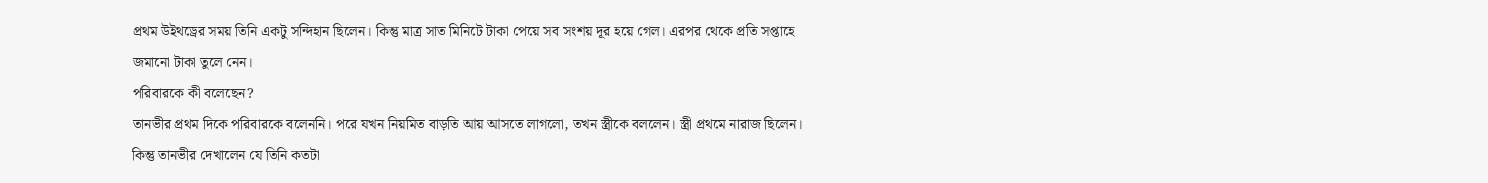প্রথম উইথড্রের সময় তিনি একটু সন্দিহান ছিলেন। কিন্তু মাত্র সাত মিনিটে টাকা পেয়ে সব সংশয় দূর হয়ে গেল। এরপর থেকে প্রতি সপ্তাহে জমানো টাকা তুলে নেন।
পরিবারকে কী বলেছেন?
তানভীর প্রথম দিকে পরিবারকে বলেননি। পরে যখন নিয়মিত বাড়তি আয় আসতে লাগলো, তখন স্ত্রীকে বললেন। স্ত্রী প্রথমে নারাজ ছিলেন। কিন্তু তানভীর দেখালেন যে তিনি কতটা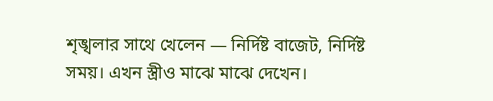শৃঙ্খলার সাথে খেলেন — নির্দিষ্ট বাজেট, নির্দিষ্ট সময়। এখন স্ত্রীও মাঝে মাঝে দেখেন।